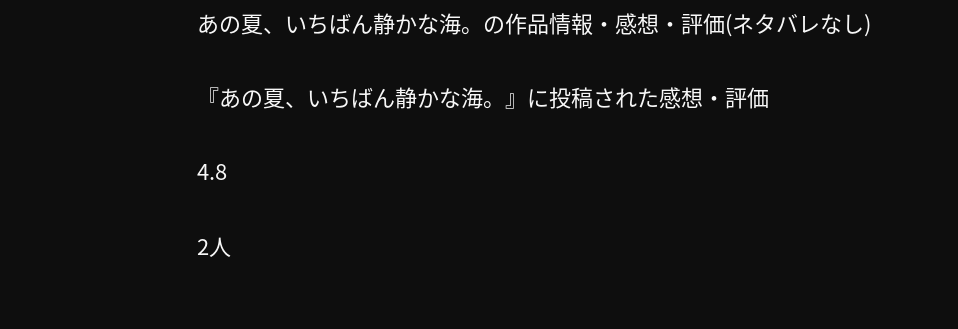あの夏、いちばん静かな海。の作品情報・感想・評価(ネタバレなし)

『あの夏、いちばん静かな海。』に投稿された感想・評価

4.8

2人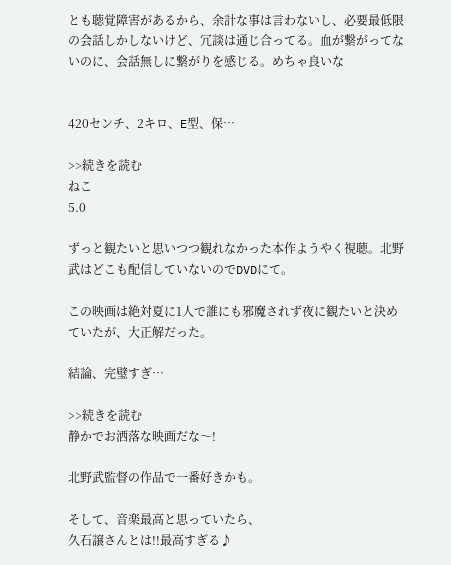とも聴覚障害があるから、余計な事は言わないし、必要最低限の会話しかしないけど、冗談は通じ合ってる。血が繋がってないのに、会話無しに繋がりを感じる。めちゃ良いな


420センチ、2キロ、E型、保…

>>続きを読む
ねこ
5.0

ずっと観たいと思いつつ観れなかった本作ようやく視聴。北野武はどこも配信していないのでDVDにて。

この映画は絶対夏に1人で誰にも邪魔されず夜に観たいと決めていたが、大正解だった。

結論、完璧すぎ…

>>続きを読む
静かでお洒落な映画だな〜!

北野武監督の作品で一番好きかも。

そして、音楽最高と思っていたら、
久石譲さんとは!!最高すぎる♪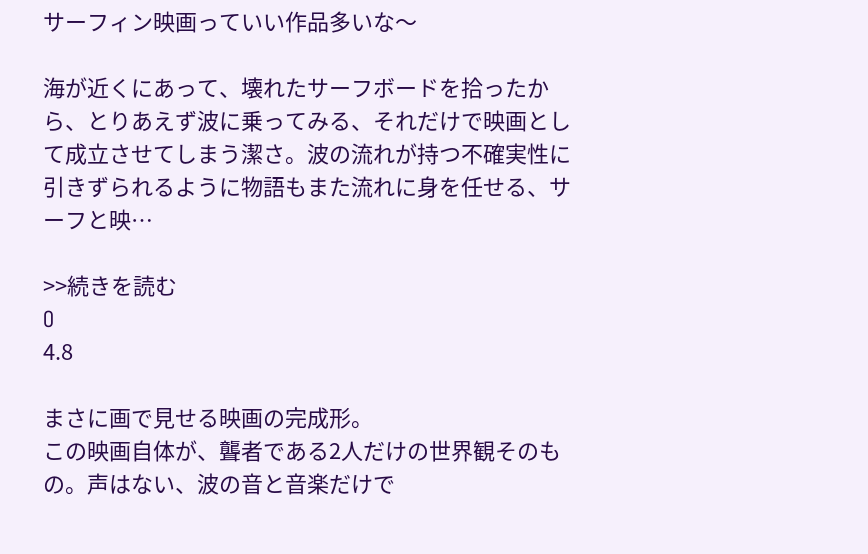サーフィン映画っていい作品多いな〜

海が近くにあって、壊れたサーフボードを拾ったから、とりあえず波に乗ってみる、それだけで映画として成立させてしまう潔さ。波の流れが持つ不確実性に引きずられるように物語もまた流れに身を任せる、サーフと映…

>>続きを読む
O
4.8

まさに画で見せる映画の完成形。
この映画自体が、聾者である2人だけの世界観そのもの。声はない、波の音と音楽だけで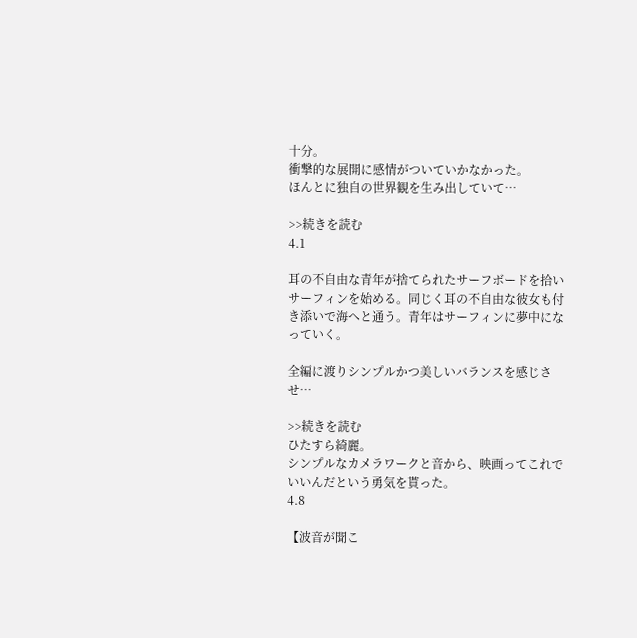十分。
衝撃的な展開に感情がついていかなかった。
ほんとに独自の世界観を生み出していて…

>>続きを読む
4.1

耳の不自由な青年が捨てられたサーフボードを拾いサーフィンを始める。同じく耳の不自由な彼女も付き添いで海へと通う。青年はサーフィンに夢中になっていく。

全編に渡りシンプルかつ美しいバランスを感じさせ…

>>続きを読む
ひたすら綺麗。
シンプルなカメラワークと音から、映画ってこれでいいんだという勇気を貰った。
4.8

【波音が聞こ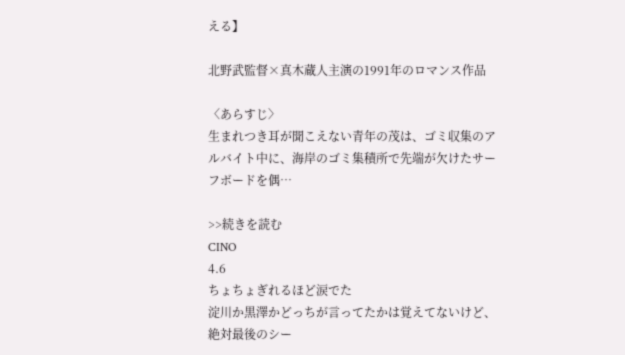える】

北野武監督×真木蔵人主演の1991年のロマンス作品

〈あらすじ〉
生まれつき耳が聞こえない青年の茂は、ゴミ収集のアルバイト中に、海岸のゴミ集積所で先端が欠けたサーフボードを偶…

>>続きを読む
CINO
4.6
ちょちょぎれるほど涙でた
淀川か黒澤かどっちが言ってたかは覚えてないけど、絶対最後のシー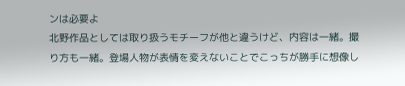ンは必要よ
北野作品としては取り扱うモチーフが他と違うけど、内容は一緒。撮り方も一緒。登場人物が表情を変えないことでこっちが勝手に想像し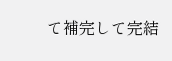て補完して完結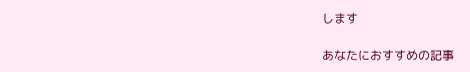します

あなたにおすすめの記事